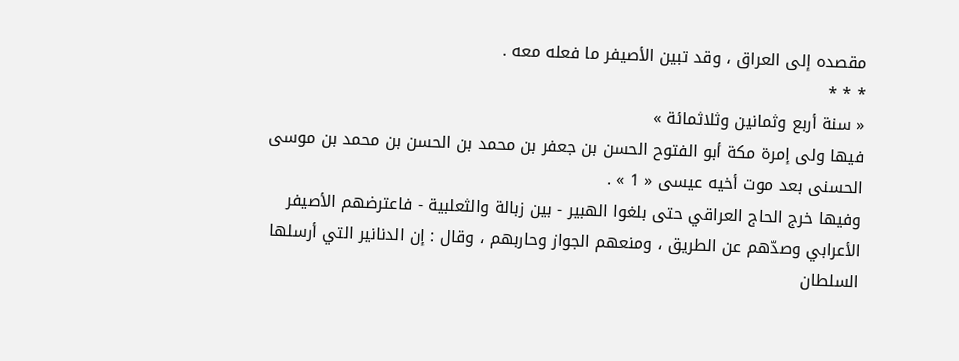مقصده إلى العراق ، وقد تبين الأصيفر ما فعله معه .
* * *
« سنة أربع وثمانين وثلاثمائة »
فيها ولى إمرة مكة أبو الفتوح الحسن بن جعفر بن محمد بن الحسن بن محمد بن موسى الحسنى بعد موت أخيه عيسى « 1 » .
وفيها خرج الحاج العراقي حتى بلغوا الهبير - بين زبالة والثعلبية - فاعترضهم الأصيفر الأعرابي وصدّهم عن الطريق ، ومنعهم الجواز وحاربهم ، وقال : إن الدنانير التي أرسلها السلطان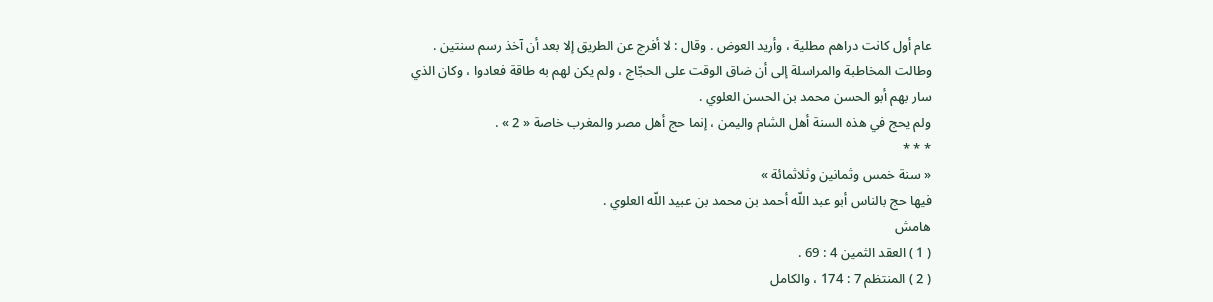عام أول كانت دراهم مطلية ، وأريد العوض . وقال : لا أفرج عن الطريق إلا بعد أن آخذ رسم سنتين . وطالت المخاطبة والمراسلة إلى أن ضاق الوقت على الحجّاج ، ولم يكن لهم به طاقة فعادوا ، وكان الذي سار بهم أبو الحسن محمد بن الحسن العلوي .
ولم يحج في هذه السنة أهل الشام واليمن ، إنما حج أهل مصر والمغرب خاصة « 2 » .
* * *
« سنة خمس وثمانين وثلاثمائة »
فيها حج بالناس أبو عبد اللّه أحمد بن محمد بن عبيد اللّه العلوي .
هامش
( 1 ) العقد الثمين 4 : 69 .
( 2 ) المنتظم 7 : 174 ، والكامل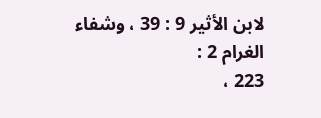لابن الأثير 9 : 39 ، وشفاء الغرام 2 :
223 ،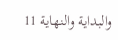والبداية والنهاية 11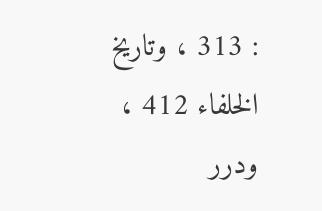: 313 ، وتاريخ الخلفاء 412 ، ودرر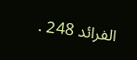الفرائد 248 .